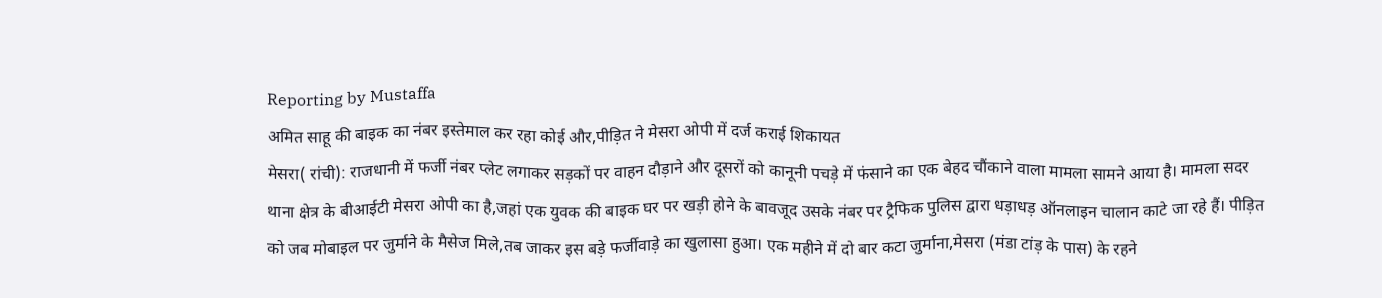Reporting by Mustaffa
अमित साहू की बाइक का नंबर इस्तेमाल कर रहा कोई और,पीड़ित ने मेसरा ओपी में दर्ज कराई शिकायत
मेसरा( रांची): राजधानी में फर्जी नंबर प्लेट लगाकर सड़कों पर वाहन दौड़ाने और दूसरों को कानूनी पचड़े में फंसाने का एक बेहद चौंकाने वाला मामला सामने आया है। मामला सदर थाना क्षेत्र के बीआईटी मेसरा ओपी का है,जहां एक युवक की बाइक घर पर खड़ी होने के बावजूद उसके नंबर पर ट्रैफिक पुलिस द्वारा धड़ाधड़ ऑनलाइन चालान काटे जा रहे हैं। पीड़ित को जब मोबाइल पर जुर्माने के मैसेज मिले,तब जाकर इस बड़े फर्जीवाड़े का खुलासा हुआ। एक महीने में दो बार कटा जुर्माना,मेसरा (मंडा टांड़ के पास) के रहने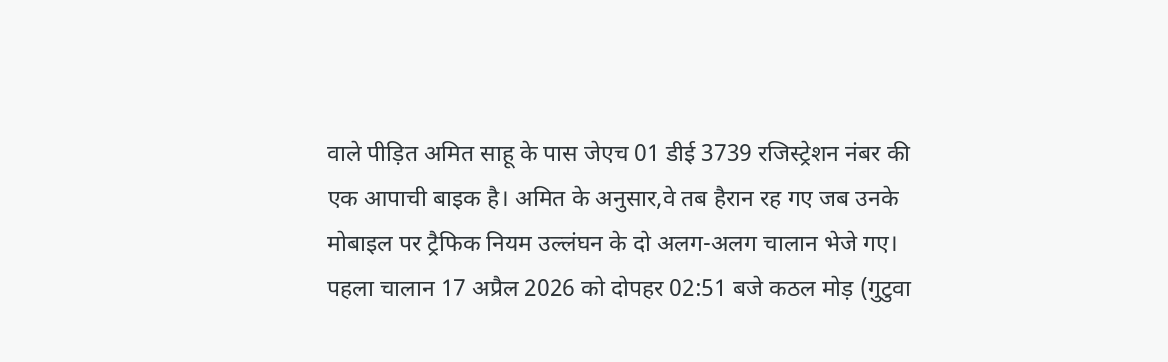वाले पीड़ित अमित साहू के पास जेएच 01 डीई 3739 रजिस्ट्रेशन नंबर की एक आपाची बाइक है। अमित के अनुसार,वे तब हैरान रह गए जब उनके मोबाइल पर ट्रैफिक नियम उल्लंघन के दो अलग-अलग चालान भेजे गए। पहला चालान 17 अप्रैल 2026 को दोपहर 02:51 बजे कठल मोड़ (गुटुवा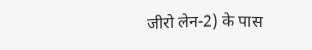जीरो लेन-2) के पास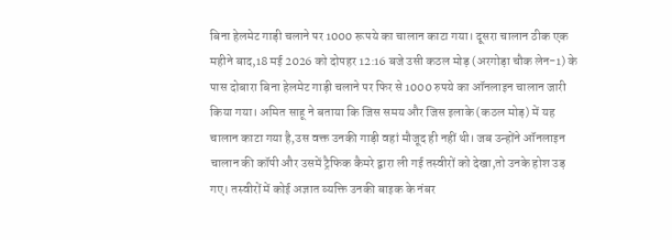बिना हेलमेट गाड़ी चलाने पर 1000 रूपये का चालान काटा गया। दूसरा चालान ठीक एक महीने बाद,18 मई 2026 को दोपहर 12:16 बजे उसी कठल मोड़ (अरगोड़ा चौक लेन-1) के पास दोबारा बिना हेलमेट गाड़ी चलाने पर फिर से 1000 रुपये का ऑनलाइन चालान जारी किया गया। अमित साहू ने बताया कि जिस समय और जिस इलाके (कठल मोड़) में यह चालान काटा गया है,उस वक्त उनकी गाड़ी वहां मौजूद ही नहीं थी। जब उन्होंने ऑनलाइन चालान की कॉपी और उसमें ट्रैफिक कैमरे द्वारा ली गई तस्वीरों को देखा,तो उनके होश उड़ गए। तस्वीरों में कोई अज्ञात व्यक्ति उनकी बाइक के नंबर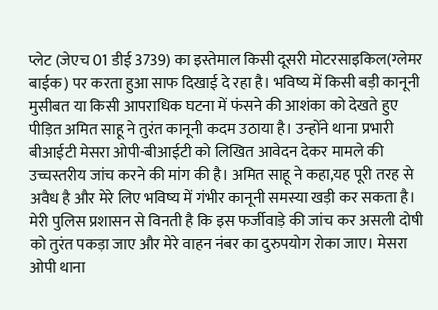प्लेट (जेएच 01 डीई 3739) का इस्तेमाल किसी दूसरी मोटरसाइकिल(ग्लेमर बाईक) पर करता हुआ साफ दिखाई दे रहा है। भविष्य में किसी बड़ी कानूनी मुसीबत या किसी आपराधिक घटना में फंसने की आशंका को देखते हुए पीड़ित अमित साहू ने तुरंत कानूनी कदम उठाया है। उन्होंने थाना प्रभारी बीआईटी मेसरा ओपी-बीआईटी को लिखित आवेदन देकर मामले की उच्चस्तरीय जांच करने की मांग की है। अमित साहू ने कहा,यह पूरी तरह से अवैध है और मेरे लिए भविष्य में गंभीर कानूनी समस्या खड़ी कर सकता है। मेरी पुलिस प्रशासन से विनती है कि इस फर्जीवाड़े की जांच कर असली दोषी को तुरंत पकड़ा जाए और मेरे वाहन नंबर का दुरुपयोग रोका जाए। मेसरा ओपी थाना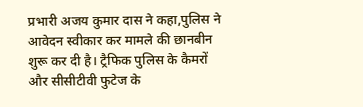प्रभारी अजय कुमार दास ने कहा,पुलिस ने आवेदन स्वीकार कर मामले की छानबीन शुरू कर दी है। ट्रैफिक पुलिस के कैमरों और सीसीटीवी फुटेज के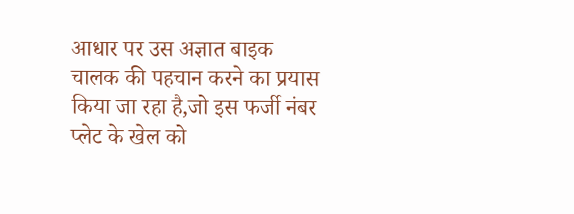आधार पर उस अज्ञात बाइक चालक की पहचान करने का प्रयास किया जा रहा है,जो इस फर्जी नंबर प्लेट के खेल को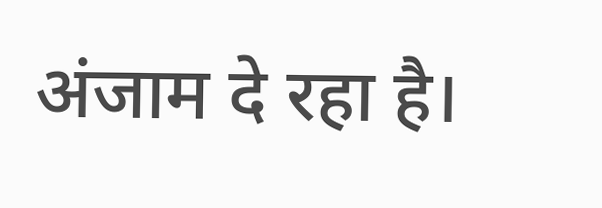अंजाम दे रहा है।